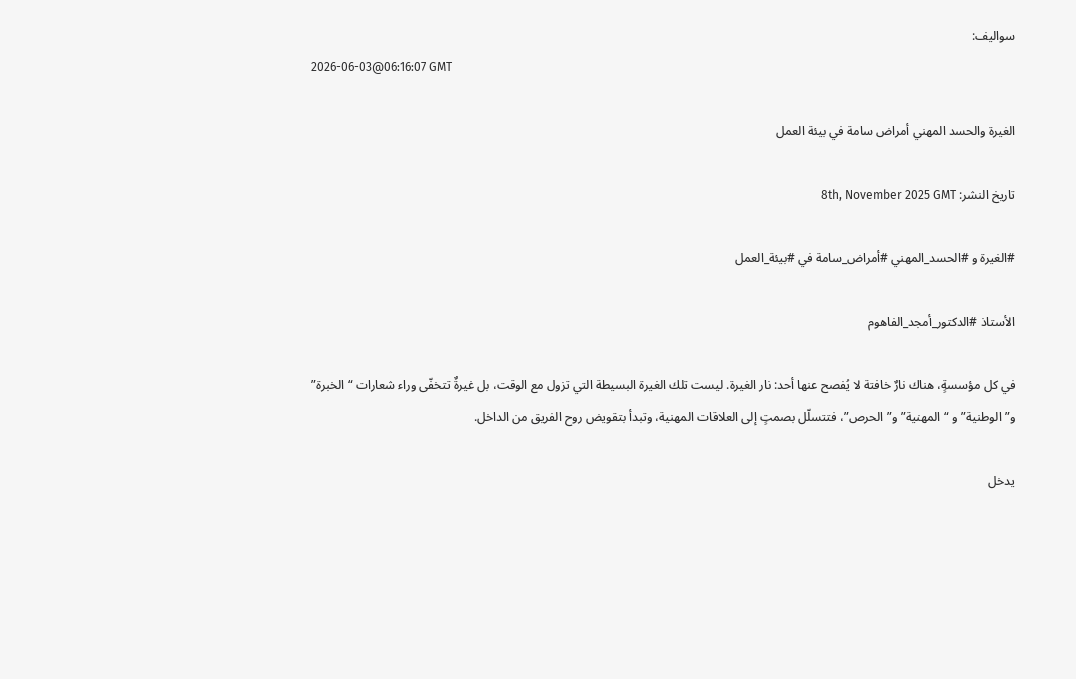سواليف:
2026-06-03@06:16:07 GMT

الغيرة والحسد المهني أمراض سامة في بيئة العمل

تاريخ النشر: 8th, November 2025 GMT

#الغيرة و #الحسد_المهني #أمراض_سامة في #بيئة_العمل

الأستاذ #الدكتور_أمجد_الفاهوم

في كل مؤسسةٍ، هناك نارٌ خافتة لا يُفصح عنها أحد: نار الغيرة. ليست تلك الغيرة البسيطة التي تزول مع الوقت، بل غيرةٌ تتخفّى وراء شعارات “الخبرة” و”الوطنية” و “المهنية” و”الحرص”، فتتسلّل بصمتٍ إلى العلاقات المهنية، وتبدأ بتقويض روح الفريق من الداخل.

يدخل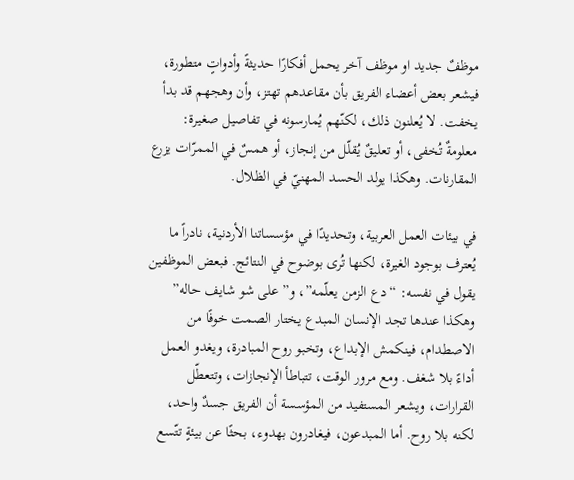موظفٌ جديد او موظف آخر يحمل أفكارًا حديثةً وأدواتٍ متطورة، فيشعر بعض أعضاء الفريق بأن مقاعدهم تهتز، وأن وهجهم قد بدأ يخفت. لا يُعلنون ذلك، لكنّهم يُمارسونه في تفاصيل صغيرة: معلومةٌ تُخفى، أو تعليقٌ يُقلّل من إنجاز، أو همسٌ في الممرّات يزرع المقارنات. وهكذا يولد الحسد المهنيّ في الظلال.

في بيئات العمل العربية، وتحديدًا في مؤسساتنا الأردنية، نادراً ما يُعترف بوجود الغيرة، لكنها تُرى بوضوح في النتائج. فبعض الموظفين يقول في نفسه: “دع الزمن يعلّمه”، و” على شو شايف حاله” وهكذا عندها تجد الإنسان المبدع يختار الصمت خوفًا من الاصطدام، فينكمش الإبداع، وتخبو روح المبادرة، ويغدو العمل أداءً بلا شغف. ومع مرور الوقت، تتباطأ الإنجازات، وتتعطّل القرارات، ويشعر المستفيد من المؤسسة أن الفريق جسدٌ واحد، لكنه بلا روح. أما المبدعون، فيغادرون بهدوء، بحثًا عن بيئةٍ تتّسع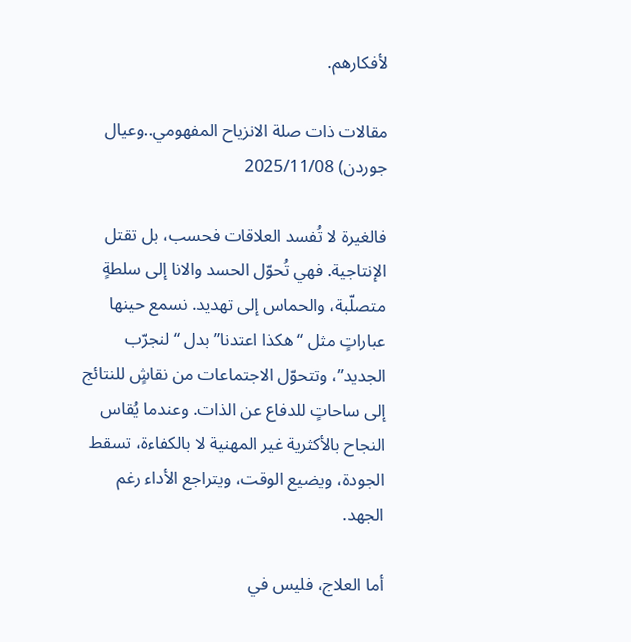لأفكارهم.

مقالات ذات صلة الانزياح المفهومي..وعيال جوردن) 2025/11/08

فالغيرة لا تُفسد العلاقات فحسب، بل تقتل الإنتاجية. فهي تُحوّل الحسد والانا إلى سلطةٍ متصلّبة، والحماس إلى تهديد. نسمع حينها عباراتٍ مثل “هكذا اعتدنا” بدل “لنجرّب الجديد”، وتتحوّل الاجتماعات من نقاشٍ للنتائج إلى ساحاتٍ للدفاع عن الذات. وعندما يُقاس النجاح بالأكثرية غير المهنية لا بالكفاءة، تسقط الجودة، ويضيع الوقت، ويتراجع الأداء رغم الجهد.

أما العلاج، فليس في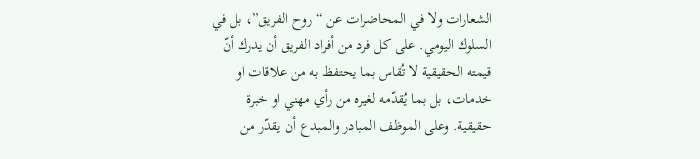الشعارات ولا في المحاضرات عن “روح الفريق”، بل في السلوك اليومي. على كل فرد من أفراد الفريق أن يدرك أنّ قيمته الحقيقية لا تُقاس بما يحتفظ به من علاقات او خدمات، بل بما يُقدّمه لغيره من رأي مهني او خبرة حقيقية. وعلى الموظف المبادر والمبدع أن يقدّر من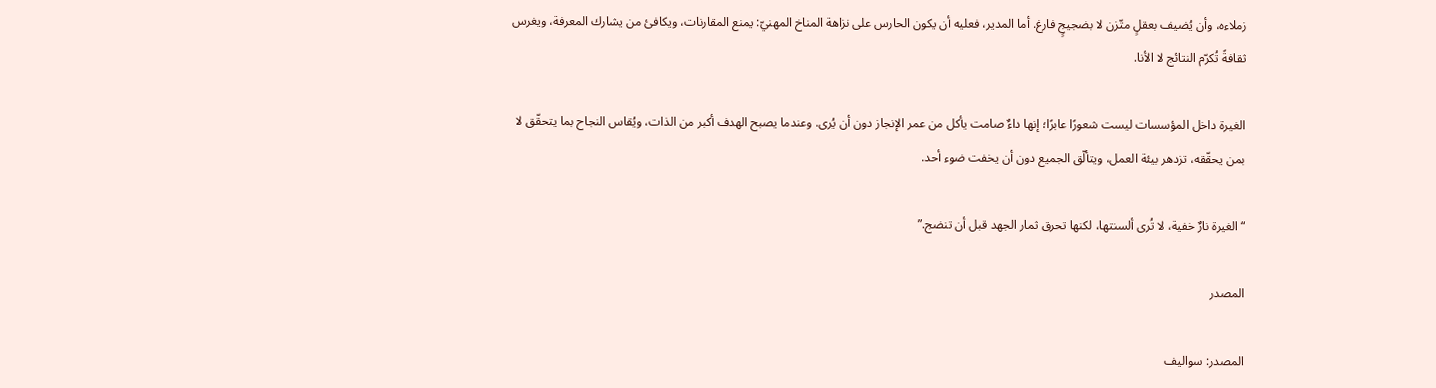زملاءه، وأن يُضيف بعقلٍ متّزن لا بضجيجٍ فارغ. أما المدير، فعليه أن يكون الحارس على نزاهة المناخ المهنيّ: يمنع المقارنات، ويكافئ من يشارك المعرفة، ويغرس ثقافةً تُكرّم النتائج لا الأنا.

الغيرة داخل المؤسسات ليست شعورًا عابرًا؛ إنها داءٌ صامت يأكل من عمر الإنجاز دون أن يُرى. وعندما يصبح الهدف أكبر من الذات، ويُقاس النجاح بما يتحقّق لا بمن يحقّقه، تزدهر بيئة العمل، ويتألّق الجميع دون أن يخفت ضوء أحد.

“الغيرة نارٌ خفية، لا تُرى ألسنتها، لكنها تحرق ثمار الجهد قبل أن تنضج.”

المصدر

المصدر: سواليف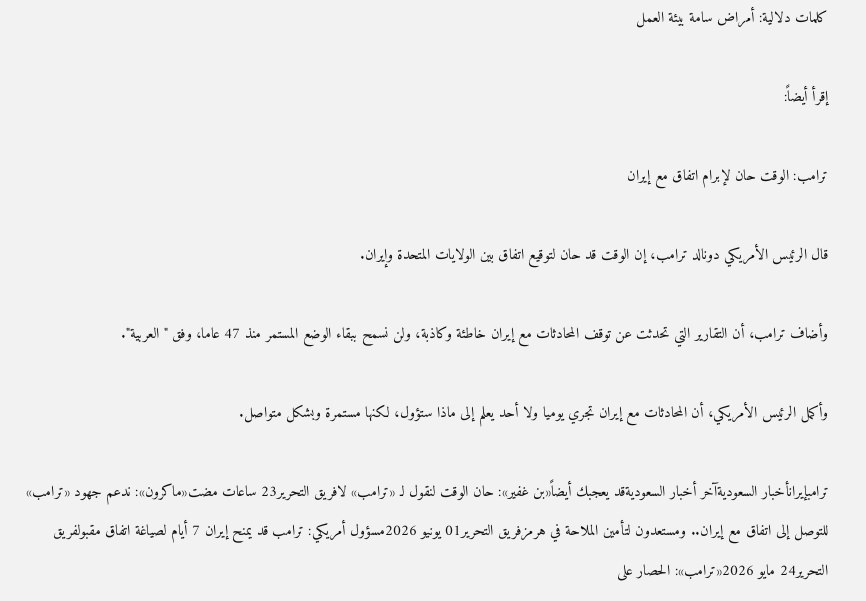كلمات دلالية: أمراض سامة بيئة العمل

إقرأ أيضاً:

ترامب: الوقت حان لإبرام اتفاق مع إيران

قال الرئيس الأمريكي دونالد ترامب، إن الوقت قد حان لتوقيع اتفاق بين الولايات المتحدة وإيران.

وأضاف ترامب، أن التقارير التي تحدثت عن توقف المحادثات مع إيران خاطئة وكاذبة، ولن نسمح ببقاء الوضع المستمر منذ 47 عاما، وفق "العربية".

وأكمل الرئيس الأمريكي، أن المحادثات مع إيران تجري يوميا ولا أحد يعلم إلى ماذا ستؤول، لكنها مستمرة وبشكل متواصل.

ترامبإيرانأخبار السعوديةآخر أخبار السعوديةقد يعجبك أيضاً«بن غفير»: حان الوقت لنقول لـ «ترامب» لافريق التحرير23 ساعات مضت«ماكرون»: ندعم جهود «ترامب» للتوصل إلى اتفاق مع إيران.. ومستعدون لتأمين الملاحة في هرمزفريق التحرير01 يونيو 2026مسؤول أمريكي: ترامب قد يمنح إيران 7 أيام لصياغة اتفاق مقبولفريق التحرير24 مايو 2026«ترامب»: الحصار على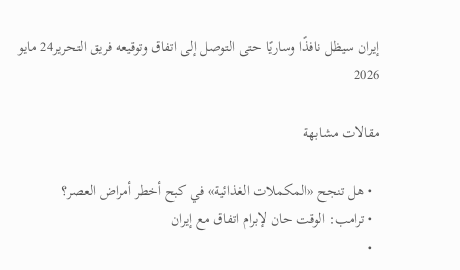إيران سيظل نافذًا وساريًا حتى التوصل إلى اتفاق وتوقيعه فريق التحرير24 مايو 2026

مقالات مشابهة

  • هل تنجح «المكملات الغذائية» في كبح أخطر أمراض العصر؟
  • ترامب: الوقت حان لإبرام اتفاق مع إيران
  •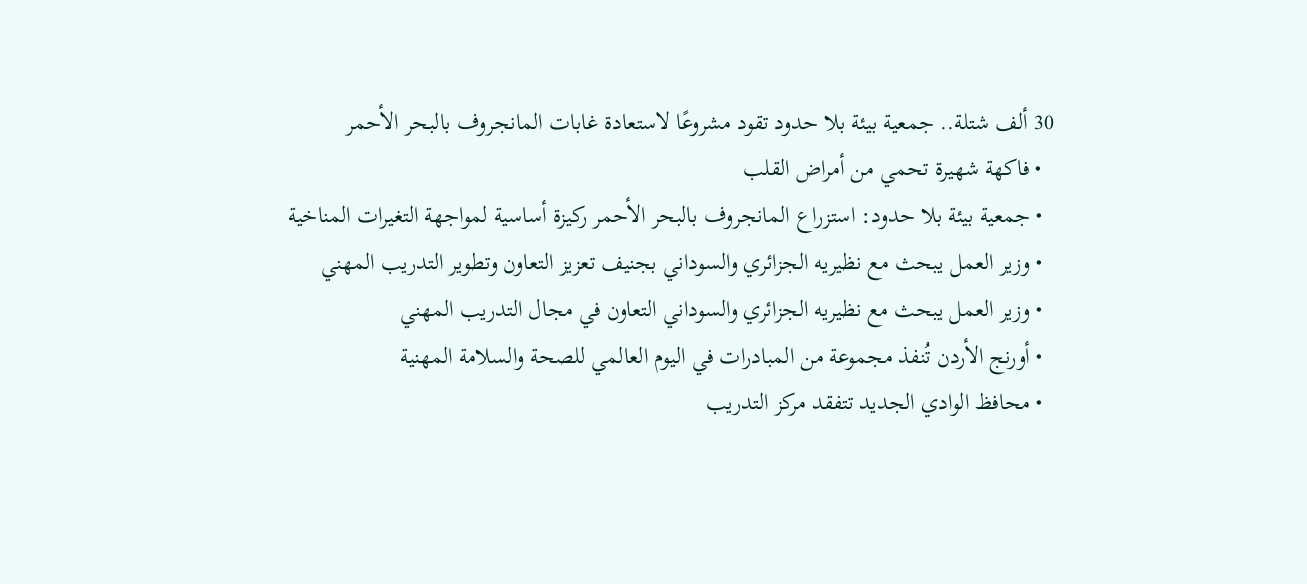30 ألف شتلة.. جمعية بيئة بلا حدود تقود مشروعًا لاستعادة غابات المانجروف بالبحر الأحمر
  • فاكهة شهيرة تحمي من أمراض القلب
  • جمعية بيئة بلا حدود: استزراع المانجروف بالبحر الأحمر ركيزة أساسية لمواجهة التغيرات المناخية
  • وزير العمل يبحث مع نظيريه الجزائري والسوداني بجنيف تعزيز التعاون وتطوير التدريب المهني
  • وزير العمل يبحث مع نظيريه الجزائري والسوداني التعاون في مجال التدريب المهني
  • أورنج الأردن تُنفذ مجموعة من المبادرات في اليوم العالمي للصحة والسلامة المهنية
  • محافظ الوادي الجديد تتفقد مركز التدريب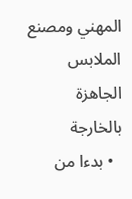المهني ومصنع الملابس الجاهزة بالخارجة
  • بدءا من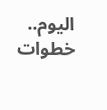اليوم.. خطوات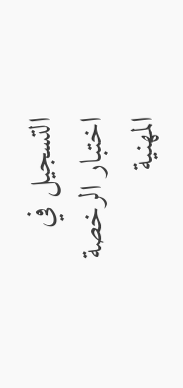التسجيل في اختبار الرخصة المهنية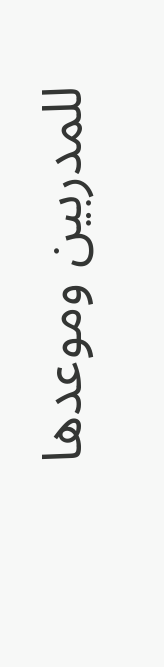للمدربين وموعدها